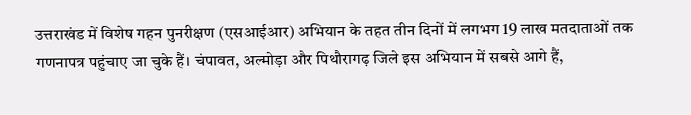उत्तराखंड में विशेष गहन पुनरीक्षण (एसआईआर) अभियान के तहत तीन दिनों में लगभग 19 लाख मतदाताओं तक गणनापत्र पहुंचाए जा चुके हैं। चंपावत, अल्मोड़ा और पिथौरागढ़ जिले इस अभियान में सबसे आगे हैं,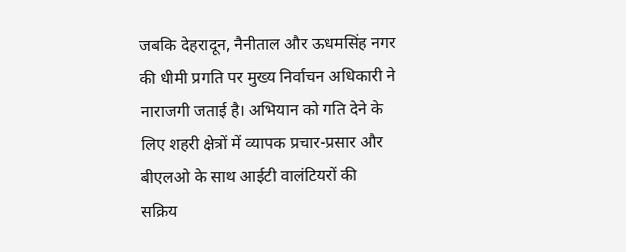जबकि देहरादून, नैनीताल और ऊधमसिंह नगर की धीमी प्रगति पर मुख्य निर्वाचन अधिकारी ने नाराजगी जताई है। अभियान को गति देने के लिए शहरी क्षेत्रों में व्यापक प्रचार-प्रसार और बीएलओ के साथ आईटी वालंटियरों की सक्रिय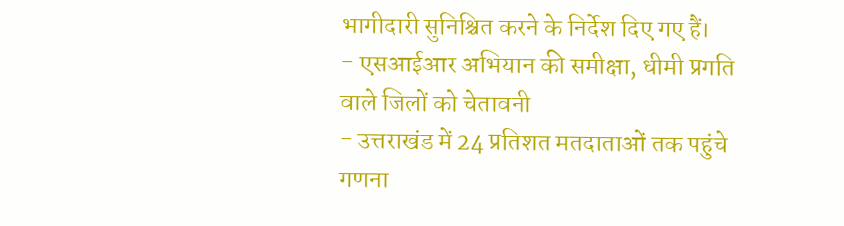भागीदारी सुनिश्चित करने के निर्देश दिए गए हैं।
- एसआईआर अभियान की समीक्षा, धीमी प्रगति वाले जिलों को चेतावनी
- उत्तराखंड में 24 प्रतिशत मतदाताओं तक पहुंचे गणना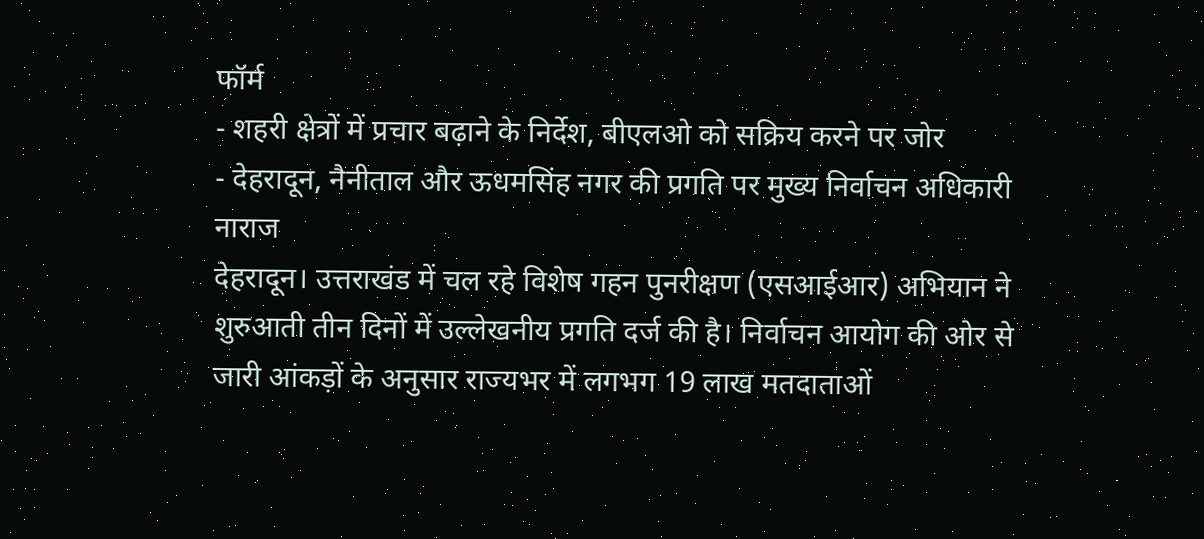फॉर्म
- शहरी क्षेत्रों में प्रचार बढ़ाने के निर्देश, बीएलओ को सक्रिय करने पर जोर
- देहरादून, नैनीताल और ऊधमसिंह नगर की प्रगति पर मुख्य निर्वाचन अधिकारी नाराज
देहरादून। उत्तराखंड में चल रहे विशेष गहन पुनरीक्षण (एसआईआर) अभियान ने शुरुआती तीन दिनों में उल्लेखनीय प्रगति दर्ज की है। निर्वाचन आयोग की ओर से जारी आंकड़ों के अनुसार राज्यभर में लगभग 19 लाख मतदाताओं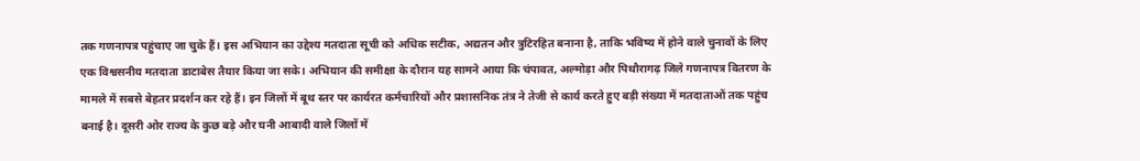तक गणनापत्र पहुंचाए जा चुके हैं। इस अभियान का उद्देश्य मतदाता सूची को अधिक सटीक, अद्यतन और त्रुटिरहित बनाना है, ताकि भविष्य में होने वाले चुनावों के लिए एक विश्वसनीय मतदाता डाटाबेस तैयार किया जा सके। अभियान की समीक्षा के दौरान यह सामने आया कि चंपावत, अल्मोड़ा और पिथौरागढ़ जिले गणनापत्र वितरण के मामले में सबसे बेहतर प्रदर्शन कर रहे हैं। इन जिलों में बूथ स्तर पर कार्यरत कर्मचारियों और प्रशासनिक तंत्र ने तेजी से कार्य करते हुए बड़ी संख्या में मतदाताओं तक पहुंच बनाई है। दूसरी ओर राज्य के कुछ बड़े और घनी आबादी वाले जिलों में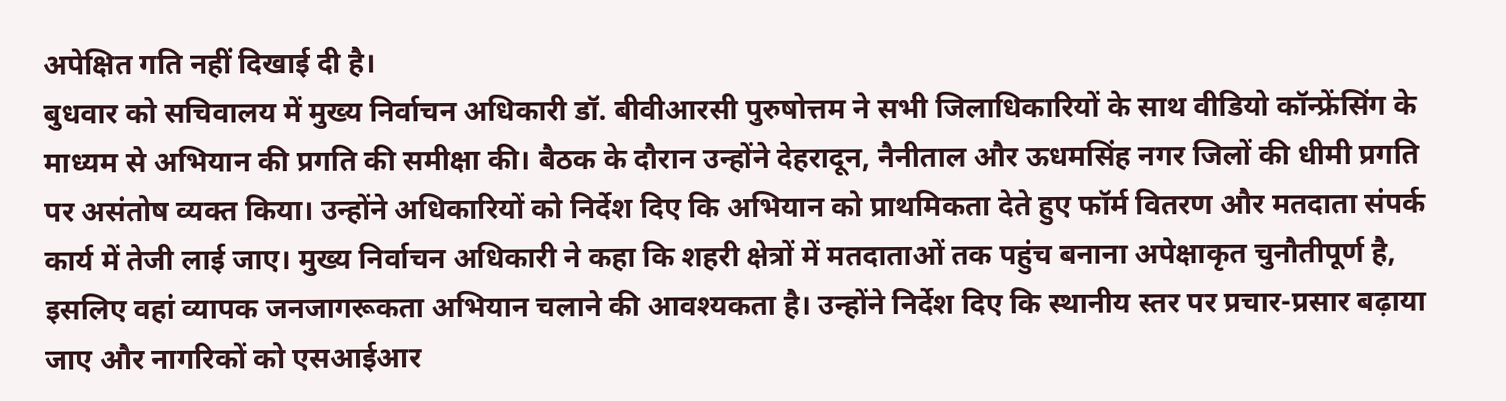अपेक्षित गति नहीं दिखाई दी है।
बुधवार को सचिवालय में मुख्य निर्वाचन अधिकारी डॉ. बीवीआरसी पुरुषोत्तम ने सभी जिलाधिकारियों के साथ वीडियो कॉन्फ्रेंसिंग के माध्यम से अभियान की प्रगति की समीक्षा की। बैठक के दौरान उन्होंने देहरादून, नैनीताल और ऊधमसिंह नगर जिलों की धीमी प्रगति पर असंतोष व्यक्त किया। उन्होंने अधिकारियों को निर्देश दिए कि अभियान को प्राथमिकता देते हुए फॉर्म वितरण और मतदाता संपर्क कार्य में तेजी लाई जाए। मुख्य निर्वाचन अधिकारी ने कहा कि शहरी क्षेत्रों में मतदाताओं तक पहुंच बनाना अपेक्षाकृत चुनौतीपूर्ण है, इसलिए वहां व्यापक जनजागरूकता अभियान चलाने की आवश्यकता है। उन्होंने निर्देश दिए कि स्थानीय स्तर पर प्रचार-प्रसार बढ़ाया जाए और नागरिकों को एसआईआर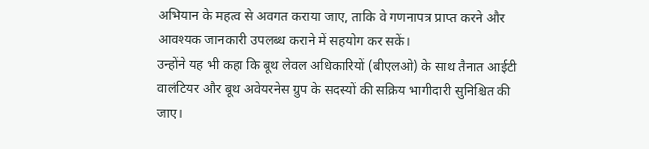अभियान के महत्व से अवगत कराया जाए, ताकि वे गणनापत्र प्राप्त करने और आवश्यक जानकारी उपलब्ध कराने में सहयोग कर सकें।
उन्होंने यह भी कहा कि बूथ लेवल अधिकारियों (बीएलओ) के साथ तैनात आईटी वालंटियर और बूथ अवेयरनेस ग्रुप के सदस्यों की सक्रिय भागीदारी सुनिश्चित की जाए।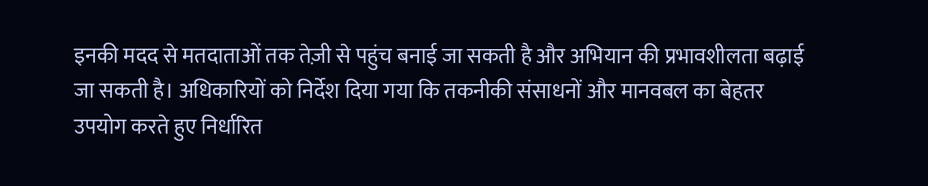इनकी मदद से मतदाताओं तक तेज़ी से पहुंच बनाई जा सकती है और अभियान की प्रभावशीलता बढ़ाई जा सकती है। अधिकारियों को निर्देश दिया गया कि तकनीकी संसाधनों और मानवबल का बेहतर उपयोग करते हुए निर्धारित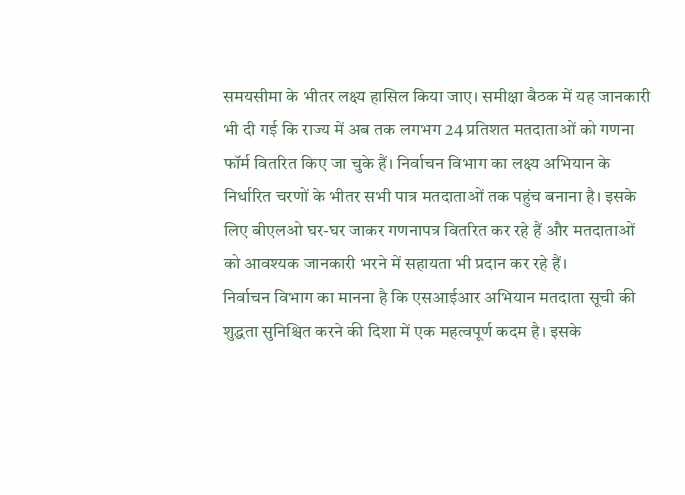समयसीमा के भीतर लक्ष्य हासिल किया जाए। समीक्षा बैठक में यह जानकारी भी दी गई कि राज्य में अब तक लगभग 24 प्रतिशत मतदाताओं को गणना फॉर्म वितरित किए जा चुके हैं। निर्वाचन विभाग का लक्ष्य अभियान के निर्धारित चरणों के भीतर सभी पात्र मतदाताओं तक पहुंच बनाना है। इसके लिए बीएलओ घर-घर जाकर गणनापत्र वितरित कर रहे हैं और मतदाताओं को आवश्यक जानकारी भरने में सहायता भी प्रदान कर रहे हैं।
निर्वाचन विभाग का मानना है कि एसआईआर अभियान मतदाता सूची की शुद्धता सुनिश्चित करने की दिशा में एक महत्वपूर्ण कदम है। इसके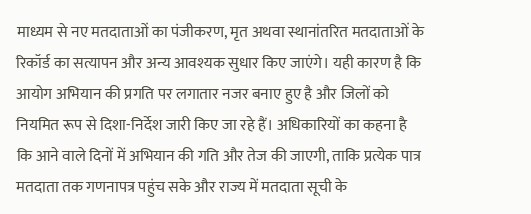माध्यम से नए मतदाताओं का पंजीकरण, मृत अथवा स्थानांतरित मतदाताओं के रिकॉर्ड का सत्यापन और अन्य आवश्यक सुधार किए जाएंगे। यही कारण है कि आयोग अभियान की प्रगति पर लगातार नजर बनाए हुए है और जिलों को नियमित रूप से दिशा-निर्देश जारी किए जा रहे हैं। अधिकारियों का कहना है कि आने वाले दिनों में अभियान की गति और तेज की जाएगी, ताकि प्रत्येक पात्र मतदाता तक गणनापत्र पहुंच सके और राज्य में मतदाता सूची के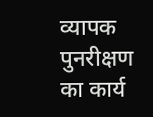व्यापक पुनरीक्षण का कार्य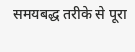समयबद्ध तरीके से पूरा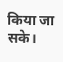किया जा सके।